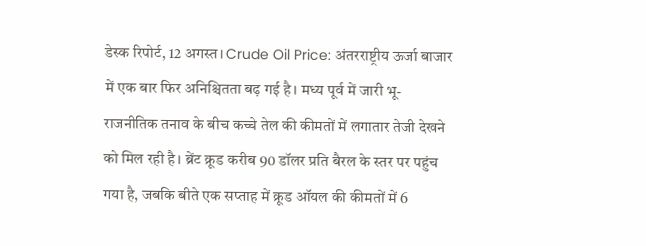डेस्क रिपोर्ट, 12 अगस्त। Crude Oil Price: अंतरराष्ट्रीय ऊर्जा बाजार में एक बार फिर अनिश्चितता बढ़ गई है। मध्य पूर्व में जारी भू-राजनीतिक तनाव के बीच कच्चे तेल की कीमतों में लगातार तेजी देखने को मिल रही है। ब्रेंट क्रूड करीब 90 डॉलर प्रति बैरल के स्तर पर पहुंच गया है, जबकि बीते एक सप्ताह में क्रूड ऑयल की कीमतों में 6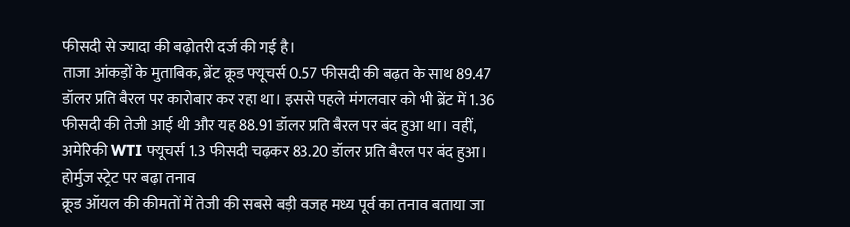फीसदी से ज्यादा की बढ़ोतरी दर्ज की गई है।
ताजा आंकड़ों के मुताबिक, ब्रेंट क्रूड फ्यूचर्स 0.57 फीसदी की बढ़त के साथ 89.47 डॉलर प्रति बैरल पर कारोबार कर रहा था। इससे पहले मंगलवार को भी ब्रेंट में 1.36 फीसदी की तेजी आई थी और यह 88.91 डॉलर प्रति बैरल पर बंद हुआ था। वहीं, अमेरिकी WTI फ्यूचर्स 1.3 फीसदी चढ़कर 83.20 डॉलर प्रति बैरल पर बंद हुआ।
होर्मुज स्ट्रेट पर बढ़ा तनाव
क्रूड ऑयल की कीमतों में तेजी की सबसे बड़ी वजह मध्य पूर्व का तनाव बताया जा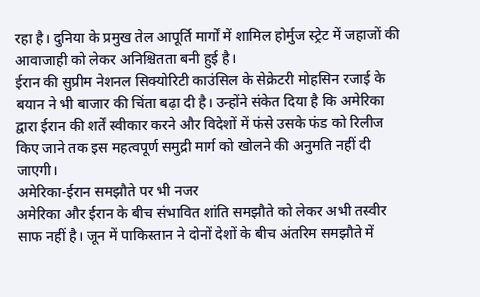रहा है। दुनिया के प्रमुख तेल आपूर्ति मार्गों में शामिल होर्मुज स्ट्रेट में जहाजों की आवाजाही को लेकर अनिश्चितता बनी हुई है।
ईरान की सुप्रीम नेशनल सिक्योरिटी काउंसिल के सेक्रेटरी मोहसिन रजाई के बयान ने भी बाजार की चिंता बढ़ा दी है। उन्होंने संकेत दिया है कि अमेरिका द्वारा ईरान की शर्तें स्वीकार करने और विदेशों में फंसे उसके फंड को रिलीज किए जाने तक इस महत्वपूर्ण समुद्री मार्ग को खोलने की अनुमति नहीं दी जाएगी।
अमेरिका-ईरान समझौते पर भी नजर
अमेरिका और ईरान के बीच संभावित शांति समझौते को लेकर अभी तस्वीर साफ नहीं है। जून में पाकिस्तान ने दोनों देशों के बीच अंतरिम समझौते में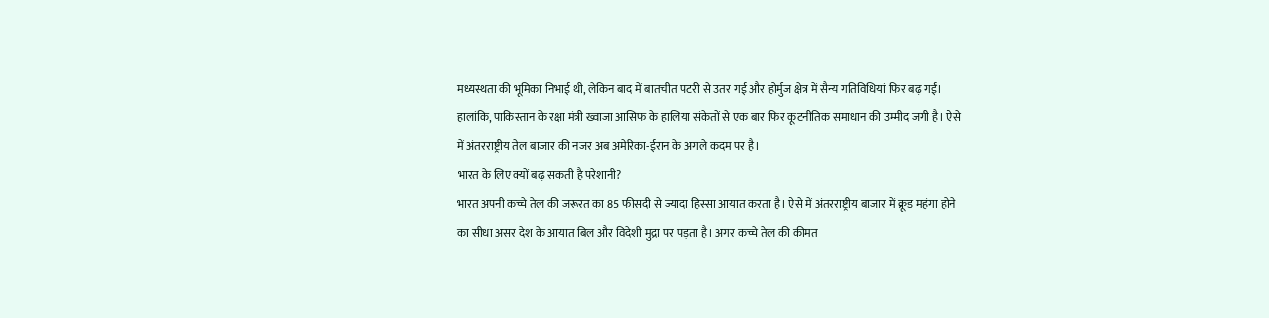मध्यस्थता की भूमिका निभाई थी, लेकिन बाद में बातचीत पटरी से उतर गई और होर्मुज क्षेत्र में सैन्य गतिविधियां फिर बढ़ गईं।
हालांकि, पाकिस्तान के रक्षा मंत्री ख्वाजा आसिफ के हालिया संकेतों से एक बार फिर कूटनीतिक समाधान की उम्मीद जगी है। ऐसे में अंतरराष्ट्रीय तेल बाजार की नजर अब अमेरिका-ईरान के अगले कदम पर है।
भारत के लिए क्यों बढ़ सकती है परेशानी?
भारत अपनी कच्चे तेल की जरूरत का 85 फीसदी से ज्यादा हिस्सा आयात करता है। ऐसे में अंतरराष्ट्रीय बाजार में क्रूड महंगा होने का सीधा असर देश के आयात बिल और विदेशी मुद्रा पर पड़ता है। अगर कच्चे तेल की कीमत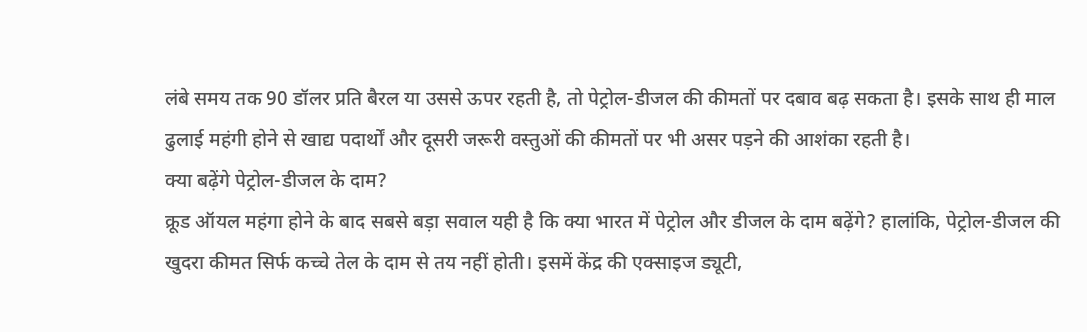लंबे समय तक 90 डॉलर प्रति बैरल या उससे ऊपर रहती है, तो पेट्रोल-डीजल की कीमतों पर दबाव बढ़ सकता है। इसके साथ ही माल ढुलाई महंगी होने से खाद्य पदार्थों और दूसरी जरूरी वस्तुओं की कीमतों पर भी असर पड़ने की आशंका रहती है।
क्या बढ़ेंगे पेट्रोल-डीजल के दाम?
क्रूड ऑयल महंगा होने के बाद सबसे बड़ा सवाल यही है कि क्या भारत में पेट्रोल और डीजल के दाम बढ़ेंगे? हालांकि, पेट्रोल-डीजल की खुदरा कीमत सिर्फ कच्चे तेल के दाम से तय नहीं होती। इसमें केंद्र की एक्साइज ड्यूटी,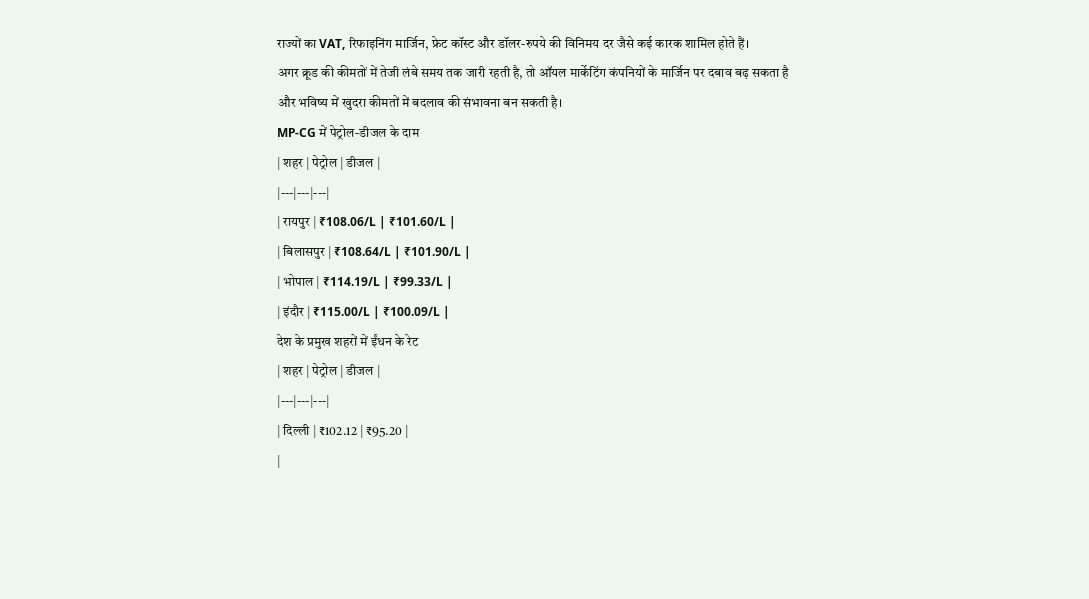राज्यों का VAT, रिफाइनिंग मार्जिन, फ्रेट कॉस्ट और डॉलर-रुपये की विनिमय दर जैसे कई कारक शामिल होते हैं।
अगर क्रूड की कीमतों में तेजी लंबे समय तक जारी रहती है, तो ऑयल मार्केटिंग कंपनियों के मार्जिन पर दबाव बढ़ सकता है और भविष्य में खुदरा कीमतों में बदलाव की संभावना बन सकती है।
MP-CG में पेट्रोल-डीजल के दाम
| शहर | पेट्रोल | डीजल |
|---|---|---|
| रायपुर | ₹108.06/L | ₹101.60/L |
| बिलासपुर | ₹108.64/L | ₹101.90/L |
| भोपाल | ₹114.19/L | ₹99.33/L |
| इंदौर | ₹115.00/L | ₹100.09/L |
देश के प्रमुख शहरों में ईंधन के रेट
| शहर | पेट्रोल | डीजल |
|---|---|---|
| दिल्ली | ₹102.12 | ₹95.20 |
|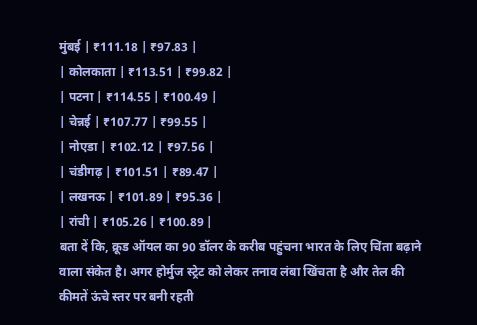मुंबई | ₹111.18 | ₹97.83 |
| कोलकाता | ₹113.51 | ₹99.82 |
| पटना | ₹114.55 | ₹100.49 |
| चेन्नई | ₹107.77 | ₹99.55 |
| नोएडा | ₹102.12 | ₹97.56 |
| चंडीगढ़ | ₹101.51 | ₹89.47 |
| लखनऊ | ₹101.89 | ₹95.36 |
| रांची | ₹105.26 | ₹100.89 |
बता दें कि, क्रूड ऑयल का 90 डॉलर के करीब पहुंचना भारत के लिए चिंता बढ़ाने वाला संकेत है। अगर होर्मुज स्ट्रेट को लेकर तनाव लंबा खिंचता है और तेल की कीमतें ऊंचे स्तर पर बनी रहती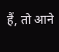हैं, तो आने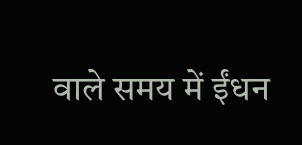वाले समय में ईंधन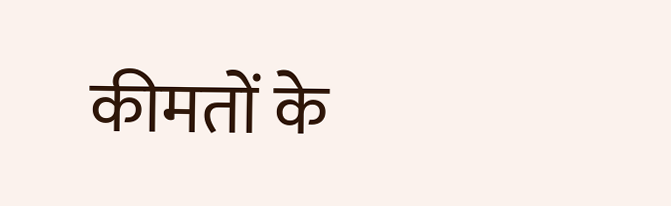कीमतों के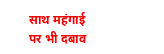साथ महंगाई पर भी दबाव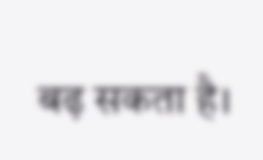बढ़ सकता है।